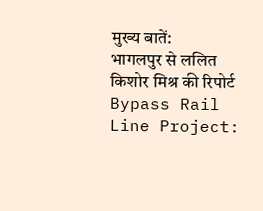मुख्य बातें:
भागलपुर से ललित किशोर मिश्र की रिपोर्ट
Bypass Rail Line Project: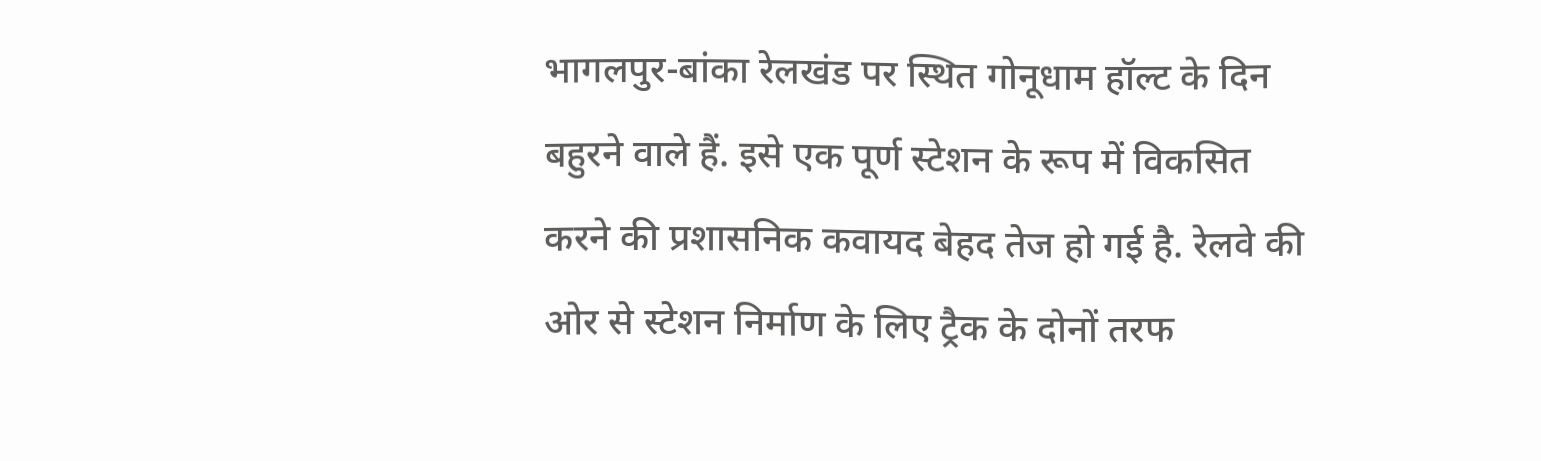भागलपुर-बांका रेलखंड पर स्थित गोनूधाम हॉल्ट के दिन बहुरने वाले हैं. इसे एक पूर्ण स्टेशन के रूप में विकसित करने की प्रशासनिक कवायद बेहद तेज हो गई है. रेलवे की ओर से स्टेशन निर्माण के लिए ट्रैक के दोनों तरफ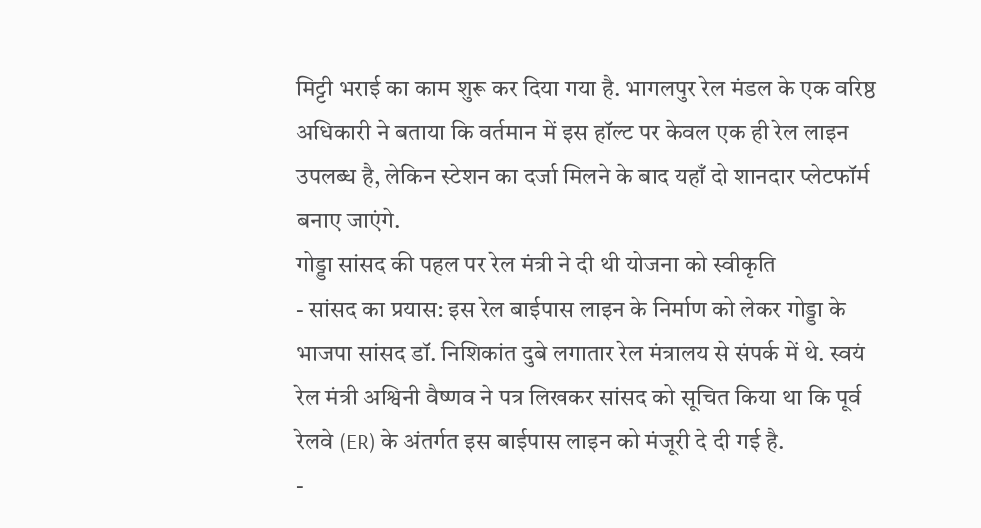मिट्टी भराई का काम शुरू कर दिया गया है. भागलपुर रेल मंडल के एक वरिष्ठ अधिकारी ने बताया कि वर्तमान में इस हॉल्ट पर केवल एक ही रेल लाइन उपलब्ध है, लेकिन स्टेशन का दर्जा मिलने के बाद यहाँ दो शानदार प्लेटफॉर्म बनाए जाएंगे.
गोड्डा सांसद की पहल पर रेल मंत्री ने दी थी योजना को स्वीकृति
- सांसद का प्रयास: इस रेल बाईपास लाइन के निर्माण को लेकर गोड्डा के भाजपा सांसद डॉ. निशिकांत दुबे लगातार रेल मंत्रालय से संपर्क में थे. स्वयं रेल मंत्री अश्विनी वैष्णव ने पत्र लिखकर सांसद को सूचित किया था कि पूर्व रेलवे (ER) के अंतर्गत इस बाईपास लाइन को मंजूरी दे दी गई है.
-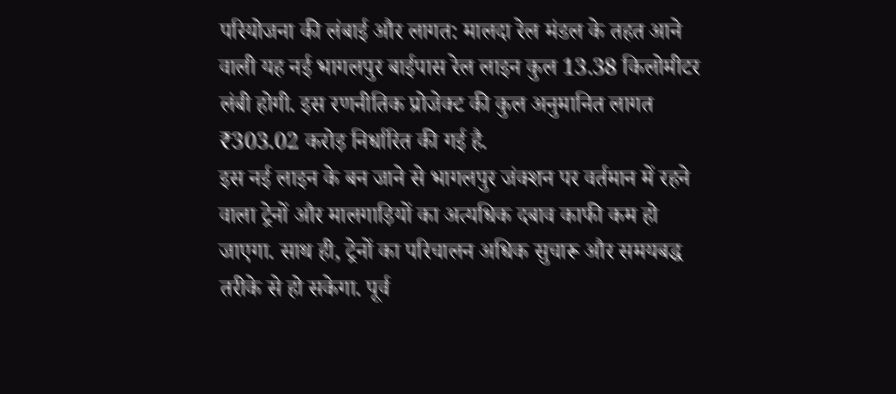परियोजना की लंबाई और लागत: मालदा रेल मंडल के तहत आने वाली यह नई भागलपुर बाईपास रेल लाइन कुल 13.38 किलोमीटर लंबी होगी. इस रणनीतिक प्रोजेक्ट की कुल अनुमानित लागत ₹303.02 करोड़ निर्धारित की गई है.
इस नई लाइन के बन जाने से भागलपुर जंक्शन पर वर्तमान में रहने वाला ट्रेनों और मालगाड़ियों का अत्यधिक दबाव काफी कम हो जाएगा. साथ ही, ट्रेनों का परिचालन अधिक सुचारू और समयबद्ध तरीके से हो सकेगा. पूर्व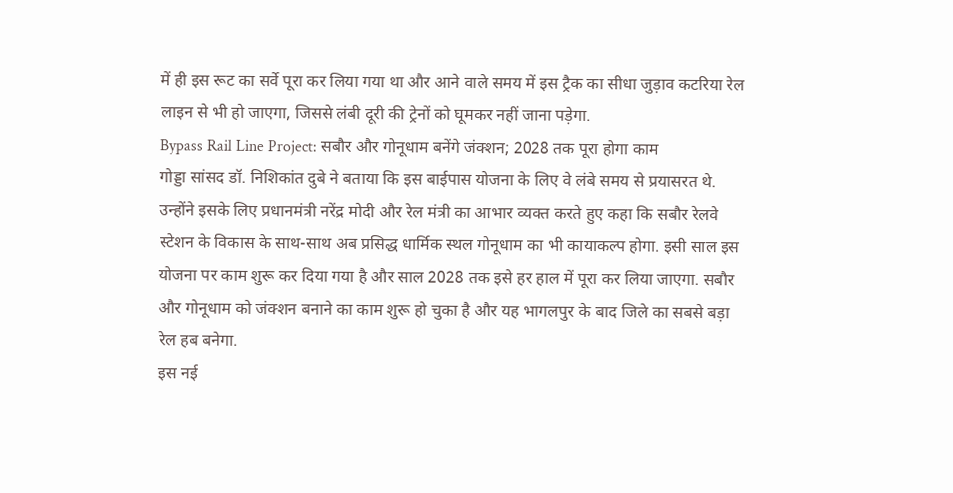में ही इस रूट का सर्वे पूरा कर लिया गया था और आने वाले समय में इस ट्रैक का सीधा जुड़ाव कटरिया रेल लाइन से भी हो जाएगा, जिससे लंबी दूरी की ट्रेनों को घूमकर नहीं जाना पड़ेगा.
Bypass Rail Line Project: सबौर और गोनूधाम बनेंगे जंक्शन; 2028 तक पूरा होगा काम
गोड्डा सांसद डॉ. निशिकांत दुबे ने बताया कि इस बाईपास योजना के लिए वे लंबे समय से प्रयासरत थे. उन्होंने इसके लिए प्रधानमंत्री नरेंद्र मोदी और रेल मंत्री का आभार व्यक्त करते हुए कहा कि सबौर रेलवे स्टेशन के विकास के साथ-साथ अब प्रसिद्ध धार्मिक स्थल गोनूधाम का भी कायाकल्प होगा. इसी साल इस योजना पर काम शुरू कर दिया गया है और साल 2028 तक इसे हर हाल में पूरा कर लिया जाएगा. सबौर और गोनूधाम को जंक्शन बनाने का काम शुरू हो चुका है और यह भागलपुर के बाद जिले का सबसे बड़ा रेल हब बनेगा.
इस नई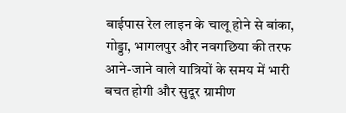बाईपास रेल लाइन के चालू होने से बांका, गोड्डा, भागलपुर और नवगछिया की तरफ आने-जाने वाले यात्रियों के समय में भारी बचत होगी और सुदूर ग्रामीण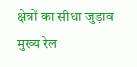क्षेत्रों का सीधा जुड़ाव मुख्य रेल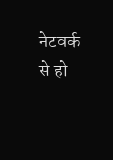नेटवर्क से हो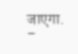जाएगा.
–